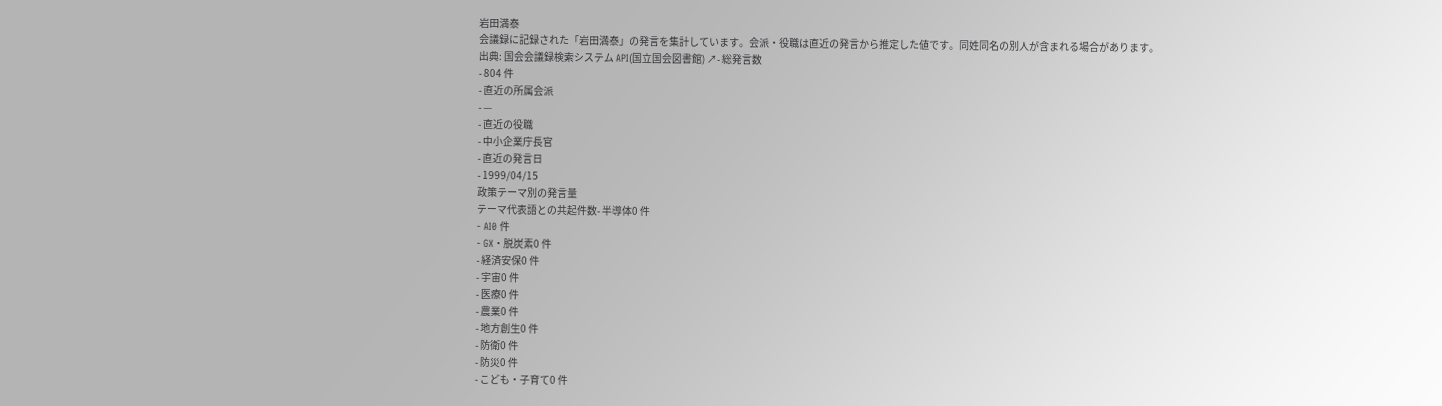岩田満泰
会議録に記録された「岩田満泰」の発言を集計しています。会派・役職は直近の発言から推定した値です。同姓同名の別人が含まれる場合があります。
出典: 国会会議録検索システム API(国立国会図書館) ↗- 総発言数
- 804 件
- 直近の所属会派
- —
- 直近の役職
- 中小企業庁長官
- 直近の発言日
- 1999/04/15
政策テーマ別の発言量
テーマ代表語との共起件数- 半導体0 件
- AI0 件
- GX・脱炭素0 件
- 経済安保0 件
- 宇宙0 件
- 医療0 件
- 農業0 件
- 地方創生0 件
- 防衛0 件
- 防災0 件
- こども・子育て0 件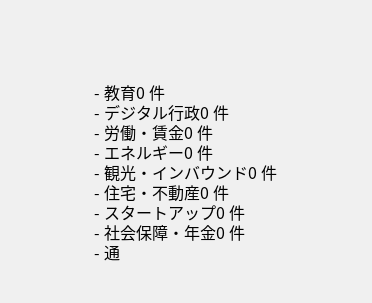- 教育0 件
- デジタル行政0 件
- 労働・賃金0 件
- エネルギー0 件
- 観光・インバウンド0 件
- 住宅・不動産0 件
- スタートアップ0 件
- 社会保障・年金0 件
- 通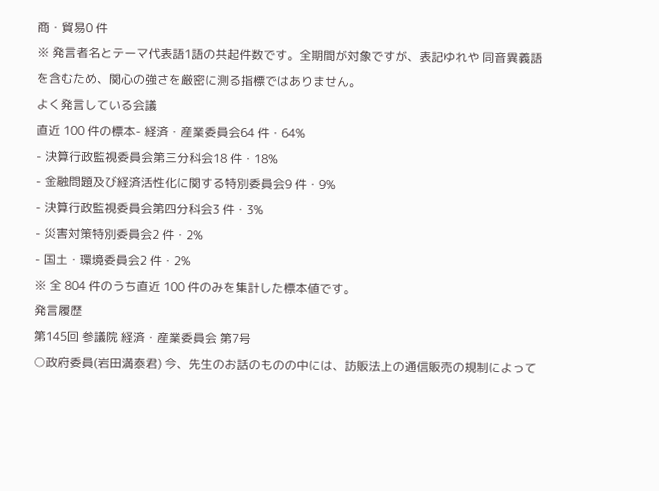商・貿易0 件
※ 発言者名とテーマ代表語1語の共起件数です。全期間が対象ですが、表記ゆれや 同音異義語を含むため、関心の強さを厳密に測る指標ではありません。
よく発言している会議
直近 100 件の標本- 経済・産業委員会64 件・64%
- 決算行政監視委員会第三分科会18 件・18%
- 金融問題及び経済活性化に関する特別委員会9 件・9%
- 決算行政監視委員会第四分科会3 件・3%
- 災害対策特別委員会2 件・2%
- 国土・環境委員会2 件・2%
※ 全 804 件のうち直近 100 件のみを集計した標本値です。
発言履歴
第145回 参議院 経済・産業委員会 第7号
○政府委員(岩田満泰君) 今、先生のお話のものの中には、訪販法上の通信販売の規制によって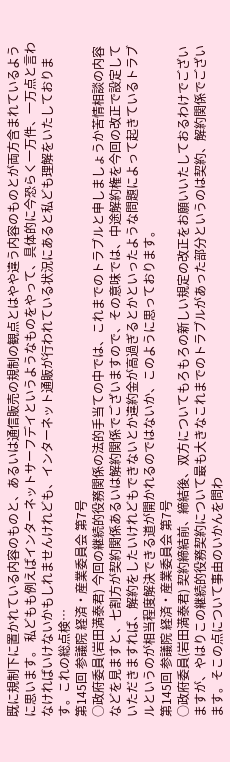既に規制下に置かれている内容のものと、あるいは通信販売の規制の観点とはやや違う内容のものとが両方含まれているように思います。 私どもも例えばインターネットサーフデイというようなものをやって、具体的に今恐らく一万件、一万点と言わなければいけないかもしれませんけれども、インターネット通販が行われている状況にあると私ども理解をいたしております。これの総点検…
第145回 参議院 経済・産業委員会 第7号
○政府委員(岩田満泰君) 今回の継続的役務関係の法的手当ての中では、これまでのトラブルと申しましょうか苦情相談の内容などを見ますと、七割方が契約関係あるいは解約関係でございますので、その意味では、中途解約権を今回の改正で設定していただきますれば、解約をしたいけれどもできないとか違約金が高過ぎるとかといったような問題によって起きているトラブルというのが相当程度解決できる道が開かれるのではないか、このように思っております。
第145回 参議院 経済・産業委員会 第7号
○政府委員(岩田満泰君) 契約締結前、締結後、双方についてもろもろの新しい規定の改正をお願いいたしておるわけでございますが、やはりこの継続的役務契約について最も大きなこれまでのトラブルがあった部分というのは契約、解約関係でございます。そこの点について事由のいかんを問わ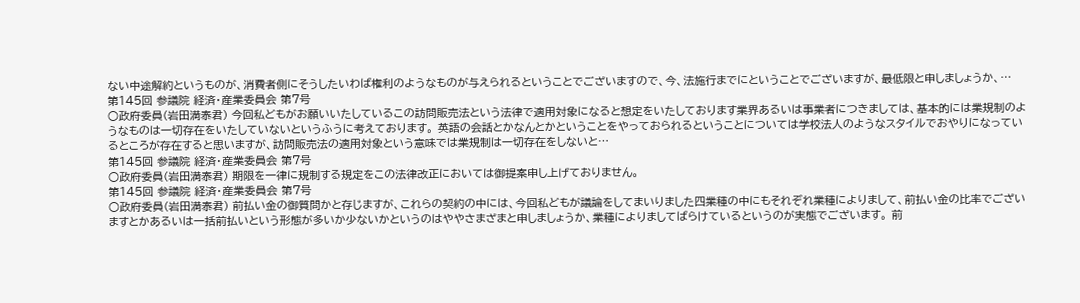ない中途解約というものが、消費者側にそうしたいわば権利のようなものが与えられるということでございますので、今、法施行までにということでございますが、最低限と申しましょうか、…
第145回 参議院 経済・産業委員会 第7号
○政府委員(岩田満泰君) 今回私どもがお願いいたしているこの訪問販売法という法律で適用対象になると想定をいたしております業界あるいは事業者につきましては、基本的には業規制のようなものは一切存在をいたしていないというふうに考えております。 英語の会話とかなんとかということをやっておられるということについては学校法人のようなスタイルでおやりになっているところが存在すると思いますが、訪問販売法の適用対象という意味では業規制は一切存在をしないと…
第145回 参議院 経済・産業委員会 第7号
○政府委員(岩田満泰君) 期限を一律に規制する規定をこの法律改正においては御提案申し上げておりません。
第145回 参議院 経済・産業委員会 第7号
○政府委員(岩田満泰君) 前払い金の御質問かと存じますが、これらの契約の中には、今回私どもが議論をしてまいりました四業種の中にもそれぞれ業種によりまして、前払い金の比率でございますとかあるいは一括前払いという形態が多いか少ないかというのはややさまざまと申しましょうか、業種によりましてばらけているというのが実態でございます。 前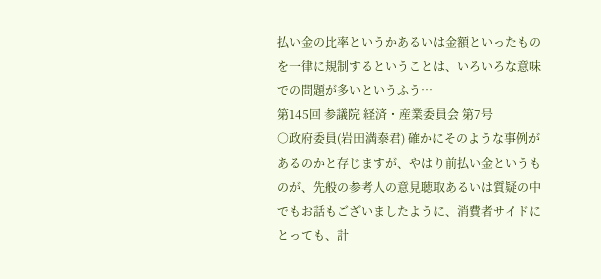払い金の比率というかあるいは金額といったものを一律に規制するということは、いろいろな意味での問題が多いというふう…
第145回 参議院 経済・産業委員会 第7号
○政府委員(岩田満泰君) 確かにそのような事例があるのかと存じますが、やはり前払い金というものが、先般の参考人の意見聴取あるいは質疑の中でもお話もございましたように、消費者サイドにとっても、計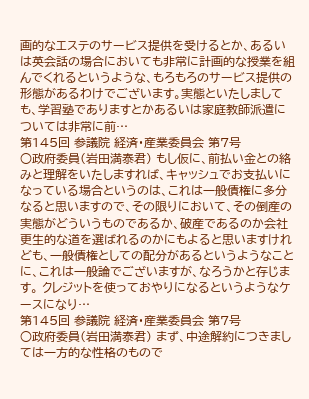画的なエステのサービス提供を受けるとか、あるいは英会話の場合においても非常に計画的な授業を組んでくれるというような、もろもろのサービス提供の形態があるわけでございます。実態といたしましても、学習塾でありますとかあるいは家庭教師派遣については非常に前…
第145回 参議院 経済・産業委員会 第7号
○政府委員(岩田満泰君) もし仮に、前払い金との絡みと理解をいたしますれば、キャッシュでお支払いになっている場合というのは、これは一般債権に多分なると思いますので、その限りにおいて、その倒産の実態がどういうものであるか、破産であるのか会社更生的な道を選ばれるのかにもよると思いますけれども、一般債権としての配分があるというようなことに、これは一般論でございますが、なろうかと存じます。 クレジットを使っておやりになるというようなケースになり…
第145回 参議院 経済・産業委員会 第7号
○政府委員(岩田満泰君) まず、中途解約につきましては一方的な性格のもので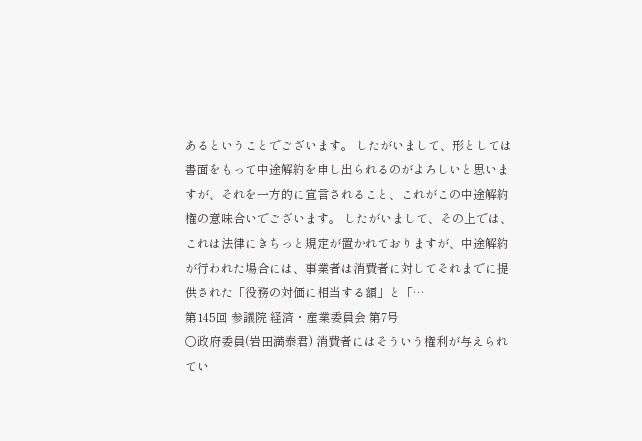あるということでございます。 したがいまして、形としては書面をもって中途解約を申し出られるのがよろしいと思いますが、それを一方的に宣言されること、これがこの中途解約権の意味合いでございます。 したがいまして、その上では、これは法律にきちっと規定が置かれておりますが、中途解約が行われた場合には、事業者は消費者に対してそれまでに提供された「役務の対価に相当する額」と「…
第145回 参議院 経済・産業委員会 第7号
○政府委員(岩田満泰君) 消費者にはそういう権利が与えられてい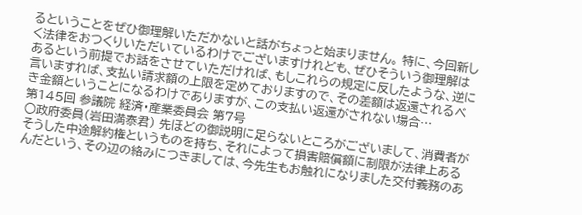るということをぜひ御理解いただかないと話がちょっと始まりません。 特に、今回新しく法律をおつくりいただいているわけでございますけれども、ぜひそういう御理解はあるという前提でお話をさせていただければ、もしこれらの規定に反したような、逆に言いますれば、支払い請求額の上限を定めておりますので、その差額は返還されるべき金額ということになるわけでありますが、この支払い返還がされない場合…
第145回 参議院 経済・産業委員会 第7号
○政府委員(岩田満泰君) 先ほどの御説明に足らないところがございまして、消費者がそうした中途解約権というものを持ち、それによって損害賠償額に制限が法律上あるんだという、その辺の絡みにつきましては、今先生もお触れになりました交付義務のあ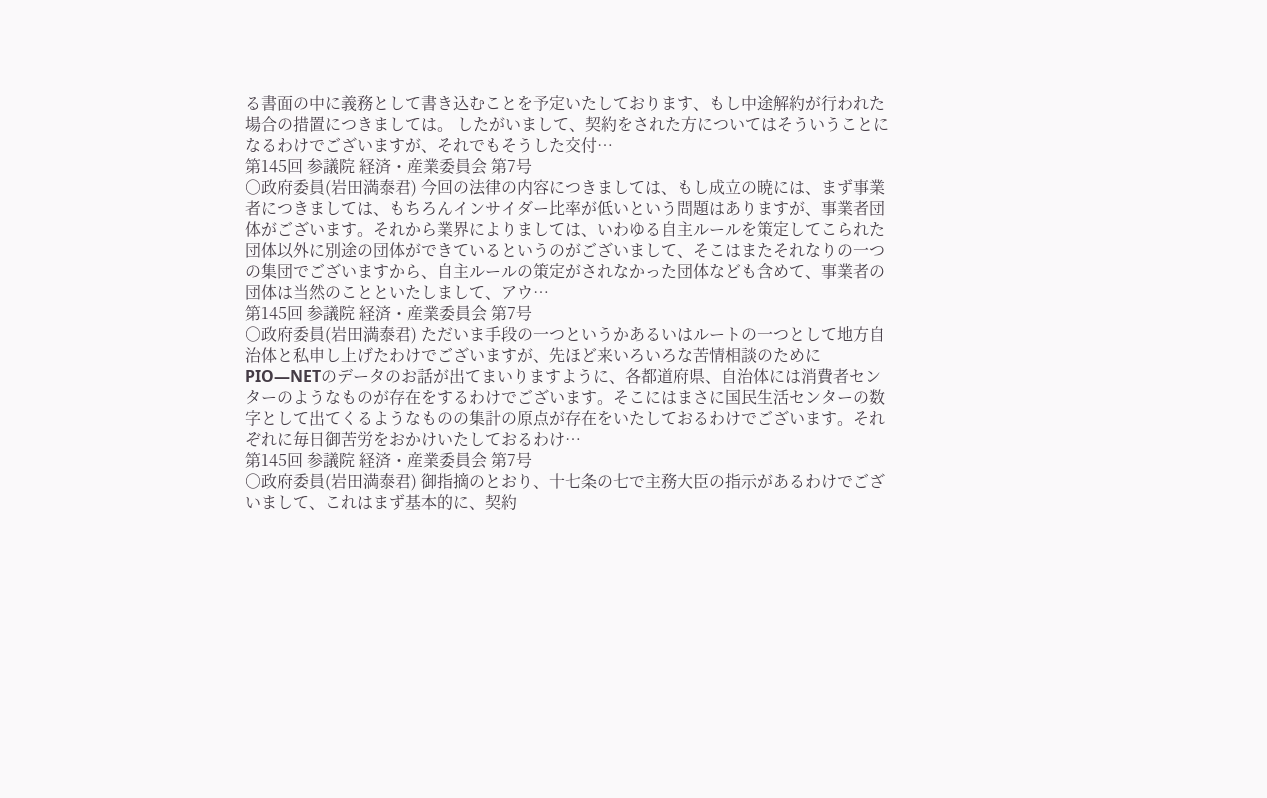る書面の中に義務として書き込むことを予定いたしております、もし中途解約が行われた場合の措置につきましては。 したがいまして、契約をされた方についてはそういうことになるわけでございますが、それでもそうした交付…
第145回 参議院 経済・産業委員会 第7号
○政府委員(岩田満泰君) 今回の法律の内容につきましては、もし成立の暁には、まず事業者につきましては、もちろんインサイダー比率が低いという問題はありますが、事業者団体がございます。それから業界によりましては、いわゆる自主ルールを策定してこられた団体以外に別途の団体ができているというのがございまして、そこはまたそれなりの一つの集団でございますから、自主ルールの策定がされなかった団体なども含めて、事業者の団体は当然のことといたしまして、アウ…
第145回 参議院 経済・産業委員会 第7号
○政府委員(岩田満泰君) ただいま手段の一つというかあるいはルートの一つとして地方自治体と私申し上げたわけでございますが、先ほど来いろいろな苦情相談のためにPIO—NETのデータのお話が出てまいりますように、各都道府県、自治体には消費者センターのようなものが存在をするわけでございます。そこにはまさに国民生活センターの数字として出てくるようなものの集計の原点が存在をいたしておるわけでございます。それぞれに毎日御苦労をおかけいたしておるわけ…
第145回 参議院 経済・産業委員会 第7号
○政府委員(岩田満泰君) 御指摘のとおり、十七条の七で主務大臣の指示があるわけでございまして、これはまず基本的に、契約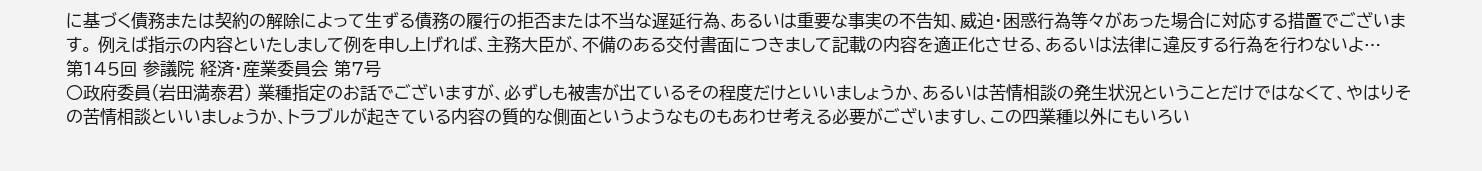に基づく債務または契約の解除によって生ずる債務の履行の拒否または不当な遅延行為、あるいは重要な事実の不告知、威迫・困惑行為等々があった場合に対応する措置でございます。 例えば指示の内容といたしまして例を申し上げれば、主務大臣が、不備のある交付書面につきまして記載の内容を適正化させる、あるいは法律に違反する行為を行わないよ…
第145回 参議院 経済・産業委員会 第7号
○政府委員(岩田満泰君) 業種指定のお話でございますが、必ずしも被害が出ているその程度だけといいましょうか、あるいは苦情相談の発生状況ということだけではなくて、やはりその苦情相談といいましょうか、トラブルが起きている内容の質的な側面というようなものもあわせ考える必要がございますし、この四業種以外にもいろい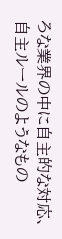ろな業界の中に自主的な対応、自主ルールのようなもの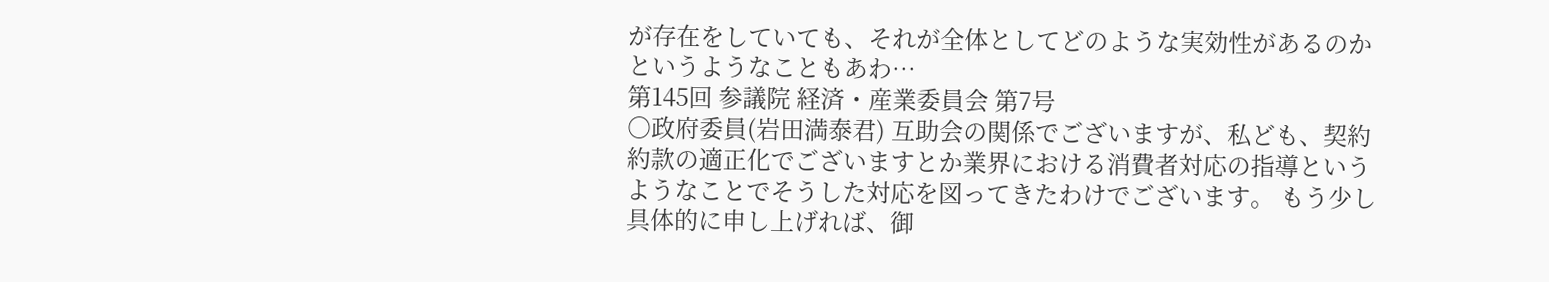が存在をしていても、それが全体としてどのような実効性があるのかというようなこともあわ…
第145回 参議院 経済・産業委員会 第7号
○政府委員(岩田満泰君) 互助会の関係でございますが、私ども、契約約款の適正化でございますとか業界における消費者対応の指導というようなことでそうした対応を図ってきたわけでございます。 もう少し具体的に申し上げれば、御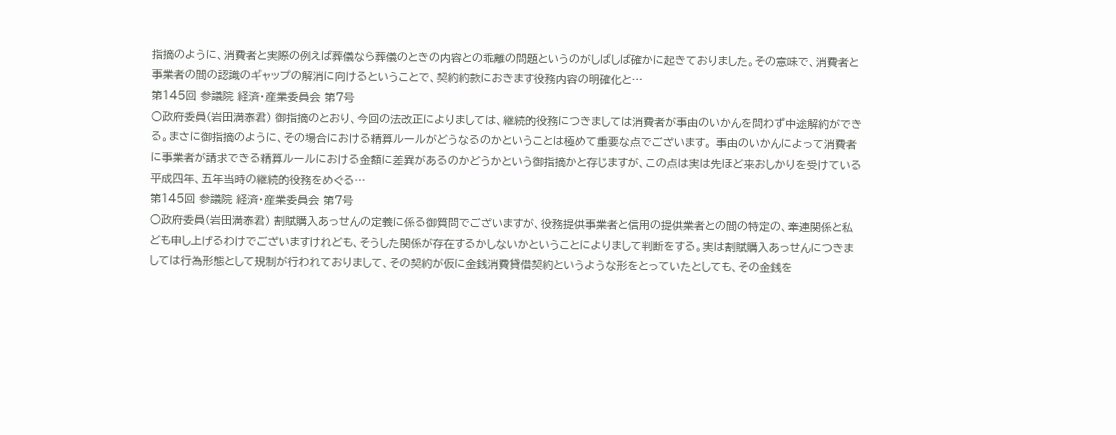指摘のように、消費者と実際の例えば葬儀なら葬儀のときの内容との乖離の問題というのがしばしば確かに起きておりました。その意味で、消費者と事業者の間の認識のギャップの解消に向けるということで、契約約款におきます役務内容の明確化と…
第145回 参議院 経済・産業委員会 第7号
○政府委員(岩田満泰君) 御指摘のとおり、今回の法改正によりましては、継続的役務につきましては消費者が事由のいかんを問わず中途解約ができる。まさに御指摘のように、その場合における精算ルールがどうなるのかということは極めて重要な点でございます。 事由のいかんによって消費者に事業者が請求できる精算ルールにおける金額に差異があるのかどうかという御指摘かと存じますが、この点は実は先ほど来おしかりを受けている平成四年、五年当時の継続的役務をめぐる…
第145回 参議院 経済・産業委員会 第7号
○政府委員(岩田満泰君) 割賦購入あっせんの定義に係る御質問でございますが、役務提供事業者と信用の提供業者との間の特定の、牽連関係と私ども申し上げるわけでございますけれども、そうした関係が存在するかしないかということによりまして判断をする。実は割賦購入あっせんにつきましては行為形態として規制が行われておりまして、その契約が仮に金銭消費貸借契約というような形をとっていたとしても、その金銭を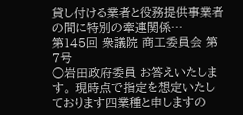貸し付ける業者と役務提供事業者の間に特別の牽連関係…
第145回 衆議院 商工委員会 第7号
○岩田政府委員 お答えいたします。 現時点で指定を想定いたしております四業種と申しますの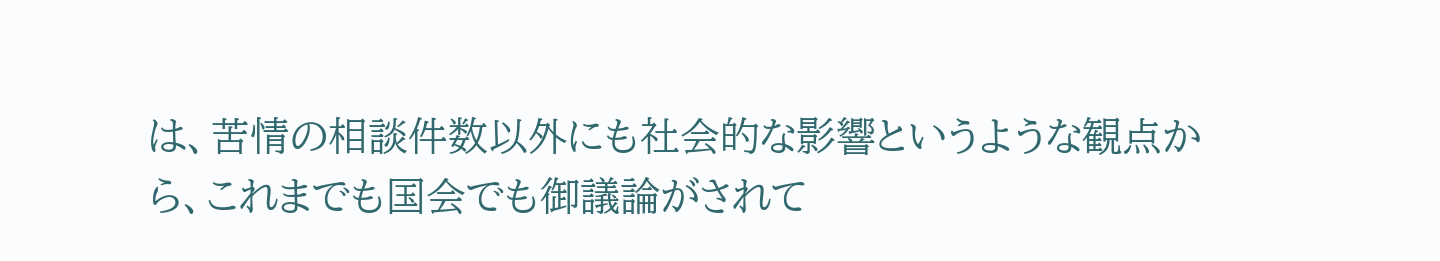は、苦情の相談件数以外にも社会的な影響というような観点から、これまでも国会でも御議論がされて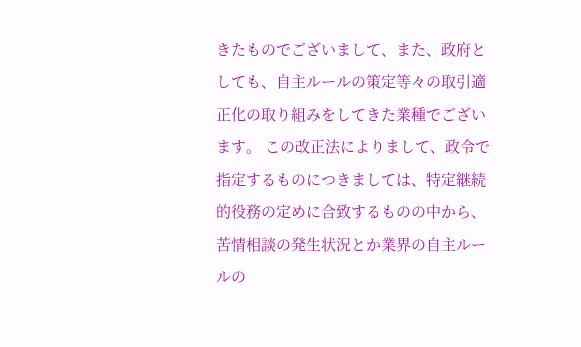きたものでございまして、また、政府としても、自主ルールの策定等々の取引適正化の取り組みをしてきた業種でございます。 この改正法によりまして、政令で指定するものにつきましては、特定継続的役務の定めに合致するものの中から、苦情相談の発生状況とか業界の自主ルールの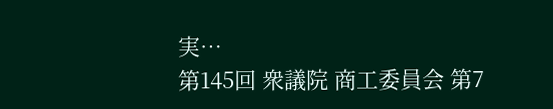実…
第145回 衆議院 商工委員会 第7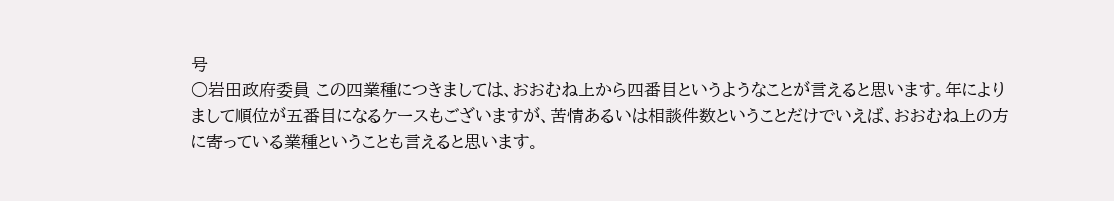号
○岩田政府委員 この四業種につきましては、おおむね上から四番目というようなことが言えると思います。年によりまして順位が五番目になるケースもございますが、苦情あるいは相談件数ということだけでいえば、おおむね上の方に寄っている業種ということも言えると思います。